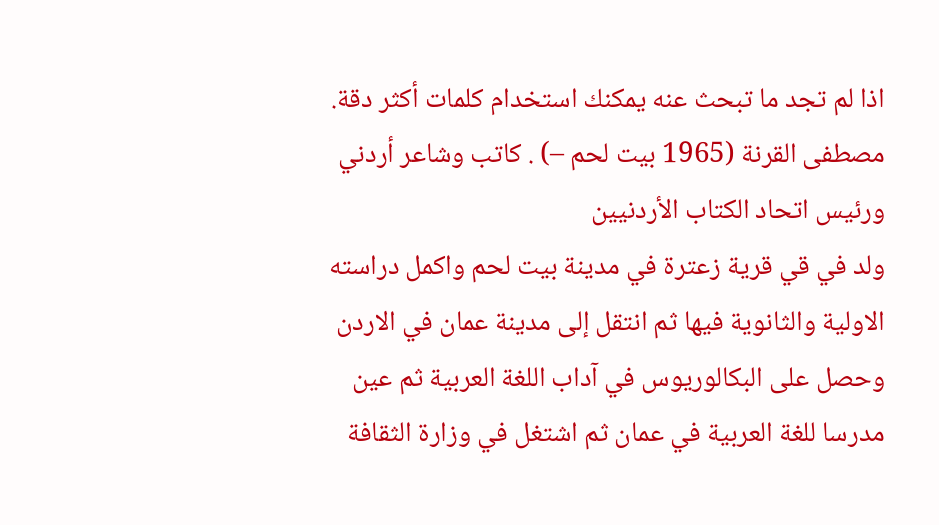اذا لم تجد ما تبحث عنه يمكنك استخدام كلمات أكثر دقة.
مصطفى القرنة (1965 بيت لحم –) . كاتب وشاعر أردني ورئيس اتحاد الكتاب الأردنيين
ولد في قي قرية زعترة في مدينة بيت لحم واكمل دراسته الاولية والثانوية فيها ثم انتقل إلى مدينة عمان في الاردن وحصل على البكالوريوس في آداب اللغة العربية ثم عين مدرسا للغة العربية في عمان ثم اشتغل في وزارة الثقافة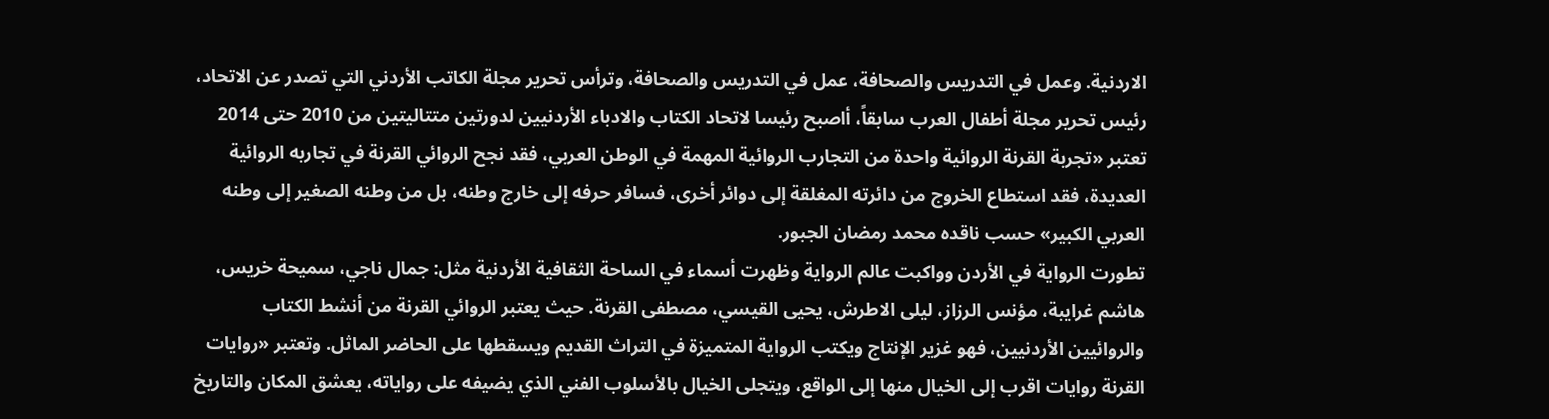الاردنية. وعمل في التدريس والصحافة، عمل في التدريس والصحافة، وترأس تحرير مجلة الكاتب الأردني التي تصدر عن الاتحاد، رئيس تحرير مجلة أطفال العرب سابقاً، أاصبح رئيسا لاتحاد الكتاب والادباء الأردنيين لدورتين متتاليتين من 2010 حتى 2014
تعتبر «تجربة القرنة الروائية واحدة من التجارب الروائية المهمة في الوطن العربي، فقد نجح الروائي القرنة في تجاربه الروائية العديدة، فقد استطاع الخروج من دائرته المغلقة إلى دوائر أخرى، فسافر حرفه إلى خارج وطنه، بل من وطنه الصغير إلى وطنه العربي الكبير» حسب ناقده محمد رمضان الجبور.
تطورت الرواية في الأردن وواكبت عالم الرواية وظهرت أسماء في الساحة الثقافية الأردنية مثل: جمال ناجي، سميحة خريس، هاشم غرايبة، مؤنس الرزاز، ليلى الاطرش، يحيى القيسي، مصطفى القرنة. حيث يعتبر الروائي القرنة من أنشط الكتاب والروائيين الأردنيين، فهو غزير الإنتاج ويكتب الرواية المتميزة في التراث القديم ويسقطها على الحاضر الماثل. وتعتبر «روايات القرنة روايات اقرب إلى الخيال منها إلى الواقع، ويتجلى الخيال بالأسلوب الفني الذي يضيفه على رواياته، يعشق المكان والتاريخ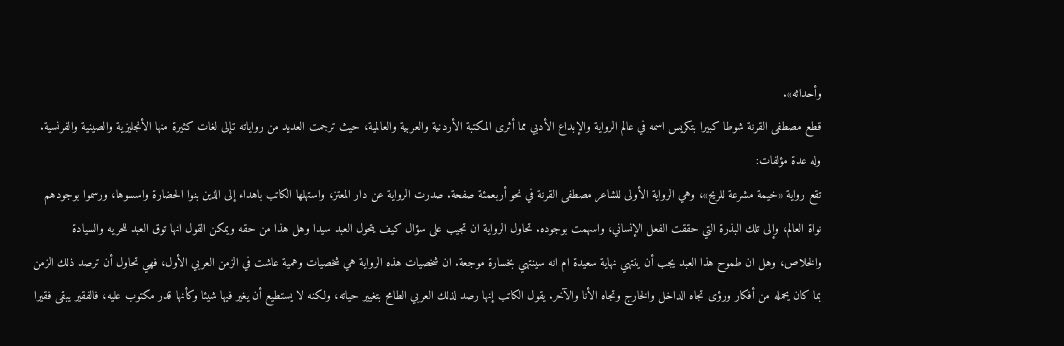وأحداثه».
قطع مصطفى القرنة شوطا كبيرا بتكريس اسمه في عالم الرواية والإبداع الأدبي مما أثرى المكتبة الأردنية والعربية والعالمية، حيث ترجمت العديد من رواياته تإلى لغات كثيرة منها الأنجليزية والصينية والفرنسية.
وله عدة مؤلفات:
تقع رواية «خيمة مشرعة للريح»، وهي الرواية الأولى للشاعر مصطفى القرنة في نحو أربعمئة صفحة. صدرت الرواية عن دار المعتز، واستهلها الكاتب باهداء إلى الذين بنوا الحضارة واسسوها، ورسموا بوجودهم نواة العالم، وإلى تلك البذرة التي حققت الفعل الإنساني، واسهمت بوجوده. تحاول الرواية ان تجيب على سؤال كيف يتحول العبد سيدا وهل هذا من حقه ويمكن القول انها توق العبد للحريه والسيادة والخلاص، وهل ان طموح هذا العبد يجب أن ينتهي نهاية سعيدة ام انه سينتهي بخسارة موجعة. ان شخصيات هذه الرواية هي شخصيات وهمية عاشت في الزمن العربي الأول، فهي تحاول أن ترصد ذلك الزمن بما كان يحمله من أفكار ورؤى تجاه الداخل والخارج وتجاه الأنا والآخر. يقول الكاتب إنها رصد لذلك العربي الطامح بتغيير حياته، ولكنه لا يستطيع أن يغير فيها شيئا وكأنها قدر مكتوب عليه، فالفقير يبقى فقيرا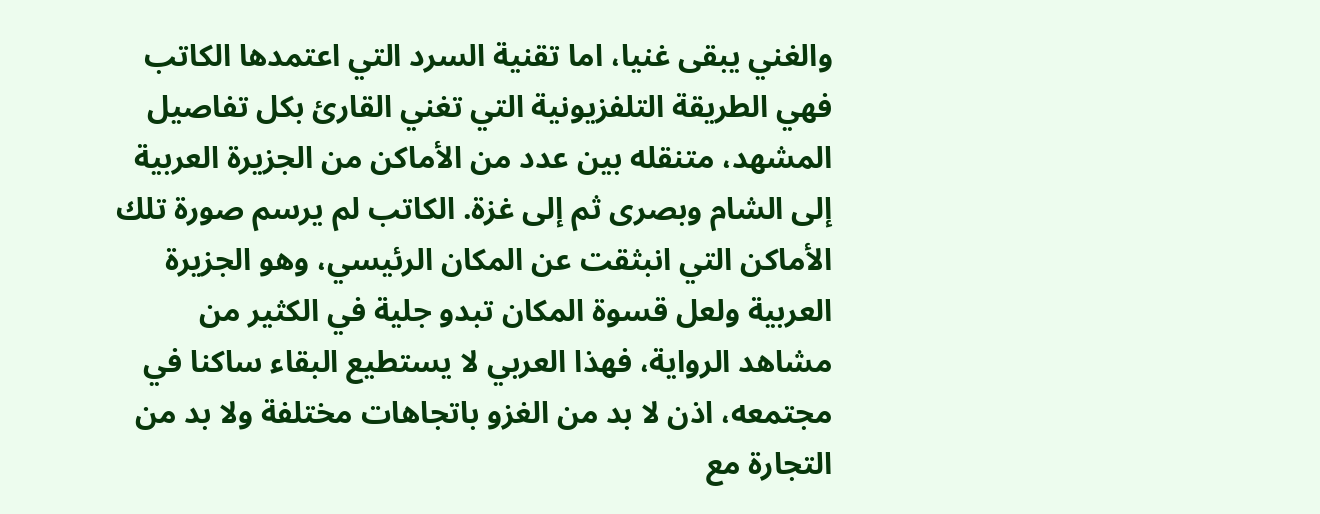والغني يبقى غنيا، اما تقنية السرد التي اعتمدها الكاتب فهي الطريقة التلفزيونية التي تغني القارئ بكل تفاصيل المشهد، متنقله بين عدد من الأماكن من الجزيرة العربية إلى الشام وبصرى ثم إلى غزة. الكاتب لم يرسم صورة تلك الأماكن التي انبثقت عن المكان الرئيسي، وهو الجزيرة العربية ولعل قسوة المكان تبدو جلية في الكثير من مشاهد الرواية، فهذا العربي لا يستطيع البقاء ساكنا في مجتمعه، اذن لا بد من الغزو باتجاهات مختلفة ولا بد من التجارة مع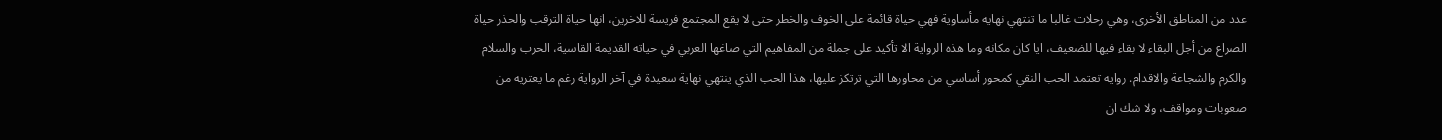عدد من المناطق الأخرى، وهي رحلات غالبا ما تنتهي نهايه مأساوية فهي حياة قائمة على الخوف والخطر حتى لا يقع المجتمع فريسة للاخرين، انها حياة الترقب والحذر حياة الصراع من أجل البقاء لا بقاء فيها للضعيف، ايا كان مكانه وما هذه الرواية الا تأكيد على جملة من المفاهيم التي صاغها العربي في حياته القديمة القاسية، الحرب والسلام والكرم والشجاعة والاقدام. روايه تعتمد الحب النقي كمحور أساسي من محاورها التي ترتكز عليها، هذا الحب الذي ينتهي نهاية سعيدة في آخر الرواية رغم ما يعتريه من صعوبات ومواقف، ولا شك ان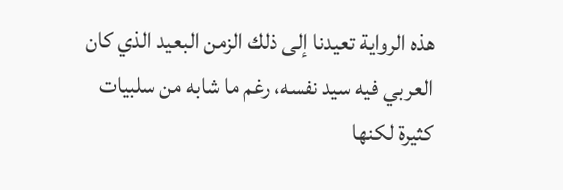هذه الرواية تعيدنا إلى ذلك الزمن البعيد الذي كان العربي فيه سيد نفسه، رغم ما شابه من سلبيات كثيرة لكنها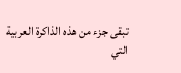تبقى جزء من هذه الذاكرة العربية التي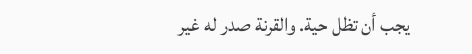يجب أن تظل حية. والقرنة صدر له غير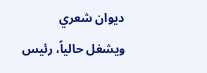ديوان شعري ويشغل حالياً، رئيس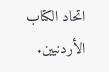اتحاد الكتاب الأردنيين.